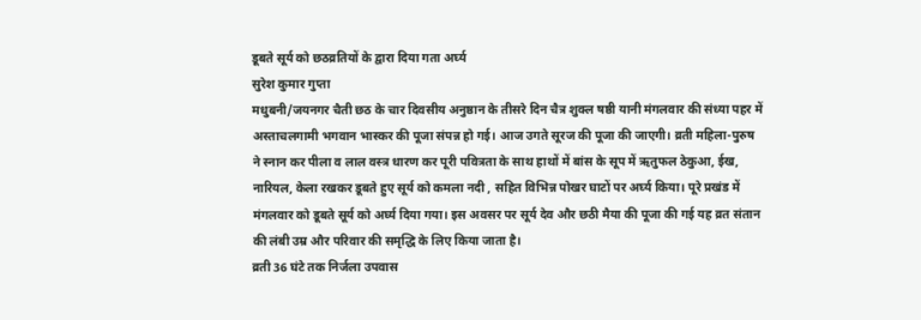डूबते सूर्य को छठव्रतियों के द्वारा दिया गता अर्घ्य
सुरेश कुमार गुप्ता
मधुबनी/जयनगर चैती छठ के चार दिवसीय अनुष्ठान के तीसरे दिन चैत्र शुक्ल षष्ठी यानी मंगलवार की संध्या पहर में अस्ताचलगामी भगवान भास्कर की पूजा संपन्न हो गई। आज उगते सूरज की पूजा की जाएगी। व्रती महिला-पुरुष ने स्नान कर पीला व लाल वस्त्र धारण कर पूरी पवित्रता के साथ हाथों में बांस के सूप में ऋतुफल ठेकुआ, ईख, नारियल, केला रखकर डूबते हुए सूर्य को कमला नदी , सहित विभिन्न पोखर घाटों पर अर्घ्य किया। पूरे प्रखंड में मंगलवार को डूबते सूर्य को अर्घ्य दिया गया। इस अवसर पर सूर्य देव और छठी मैया की पूजा की गई यह व्रत संतान की लंबी उम्र और परिवार की समृद्धि के लिए किया जाता है।
व्रती 36 घंटे तक निर्जला उपवास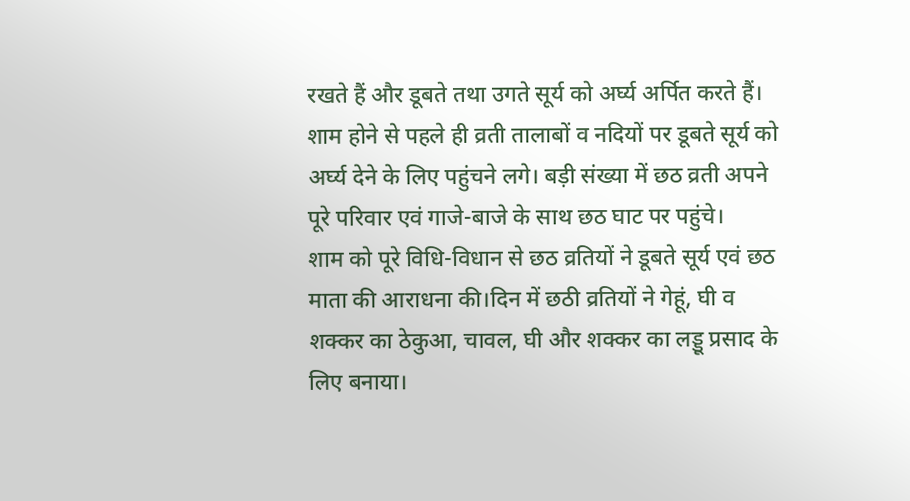रखते हैं और डूबते तथा उगते सूर्य को अर्घ्य अर्पित करते हैं। शाम होने से पहले ही व्रती तालाबों व नदियों पर डूबते सूर्य को अर्घ्य देने के लिए पहुंचने लगे। बड़ी संख्या में छठ व्रती अपने पूरे परिवार एवं गाजे-बाजे के साथ छठ घाट पर पहुंचे।
शाम को पूरे विधि-विधान से छठ व्रतियों ने डूबते सूर्य एवं छठ माता की आराधना की।दिन में छठी व्रतियों ने गेहूं, घी व शक्कर का ठेकुआ, चावल, घी और शक्कर का लड्डू प्रसाद के लिए बनाया।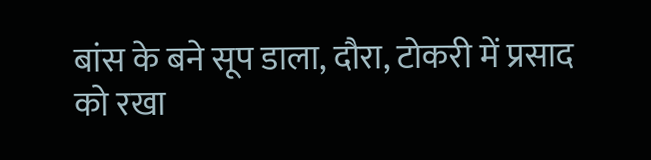बांस के बने सूप डाला, दौरा, टोकरी में प्रसाद को रखा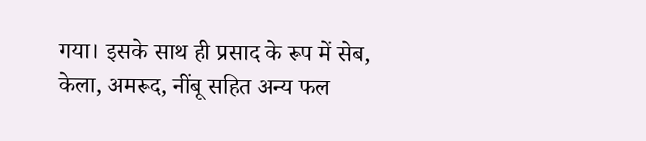गया। इसके साथ ही प्रसाद के रूप में सेब, केला, अमरूद, नींबू सहित अन्य फल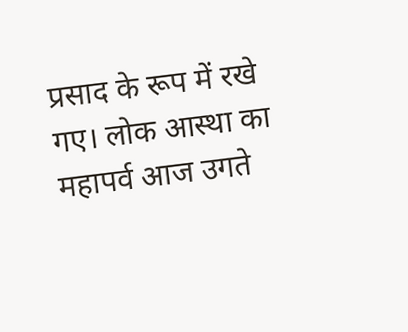प्रसाद के रूप में रखे गए। लोक आस्था का महापर्व आज उगते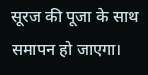सूरज की पूजा के साथ समापन हो जाएगा।